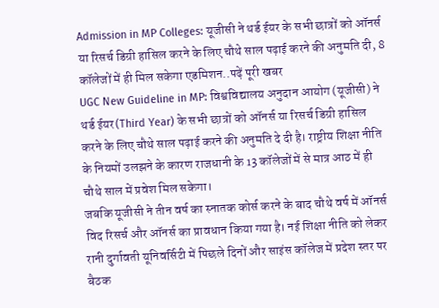Admission in MP Colleges: यूजीसी ने थर्ड ईयर के सभी छात्रों को ऑनर्स या रिसर्च डिग्री हासिल करने के लिए चौथे साल पढ़ाई करने की अनुमति दी, 8 कॉलेजों में ही मिल सकेगा एडमिशन..पढ़ें पूरी खबर
UGC New Guideline in MP: विश्वविद्यालय अनुदान आयोग (यूजीसी) ने थर्ड ईयर(Third Year) के सभी छात्रों को ऑनर्स या रिसर्च डिग्री हासिल करने के लिए चौथे साल पढ़ाई करने की अनुमति दे दी है। राष्ट्रीय शिक्षा नीति के नियमों उलझने के कारण राजधानी के 13 कॉलेजों में से मात्र आठ में ही चौथे साल में प्रवेश मिल सकेगा।
जबकि यूजीसी ने तीन वर्ष का स्नातक कोर्स करने के बाद चौथे वर्ष में ऑनर्स विद रिसर्च और ऑनर्स का प्रावधान किया गया है। नई शिक्षा नीति को लेकर रानी दुर्गावती यूनिवर्सिटी में पिछले दिनों और साइंस कॉलेज में प्रदेश स्तर पर बैठक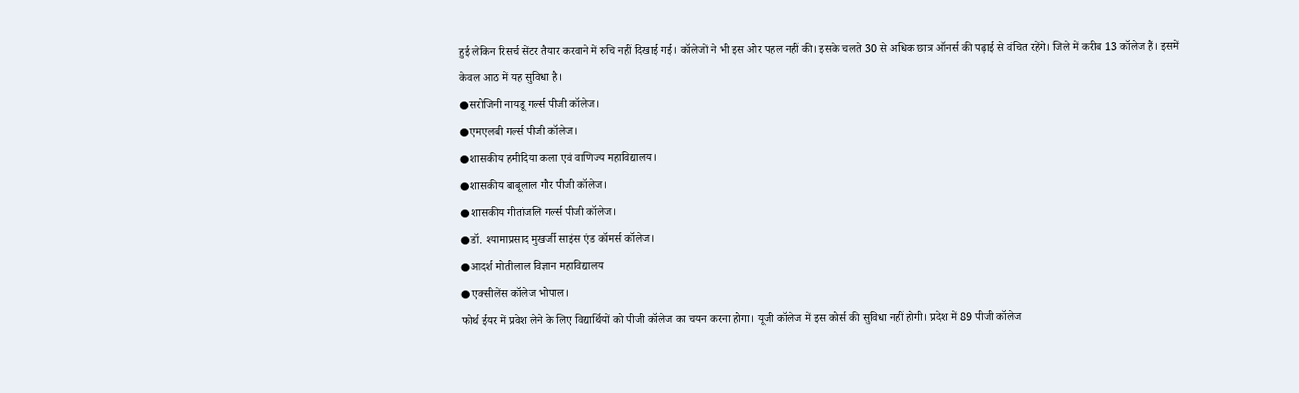हुई लेकिन रिसर्च सेंटर तैयार करवाने में रुचि नहीं दिखाई गई। कॉलेजों ने भी इस ओर पहल नहीं की। इसके चलते 30 से अधिक छात्र ऑनर्स की पढ़ाई से वंचित रहेंगे। जिले में करीब 13 कॉलेज हैं। इसमें केवल आठ में यह सुविधा है।
●सरोजिनी नायडू गर्ल्स पीजी कॉलेज।
●एमएलबी गर्ल्स पीजी कॉलेज।
●शासकीय हमीदिया कला एवं वाणिज्य महाविद्यालय।
●शासकीय बाबूलाल गौर पीजी कॉलेज।
●शासकीय गीतांजलि गर्ल्स पीजी कॉलेज।
●डॉ. श्यामाप्रसाद मुखर्जी साइंस एंड कॉमर्स कॉलेज।
●आदर्श मोतीलाल विज्ञान महाविद्यालय
●एक्सीलेंस कॉलेज भोपाल।
फोर्थ ईयर में प्रवेश लेने के लिए विद्यार्थियों को पीजी कॉलेज का चयन करना होगा। यूजी कॉलेज में इस कोर्स की सुविधा नहीं होगी। प्रदेश में 89 पीजी कॉलेज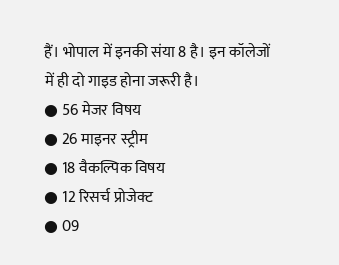हैं। भोपाल में इनकी संया 8 है। इन कॉलेजों में ही दो गाइड होना जरूरी है।
● 56 मेजर विषय
● 26 माइनर स्ट्रीम
● 18 वैकल्पिक विषय
● 12 रिसर्च प्रोजेक्ट
● 09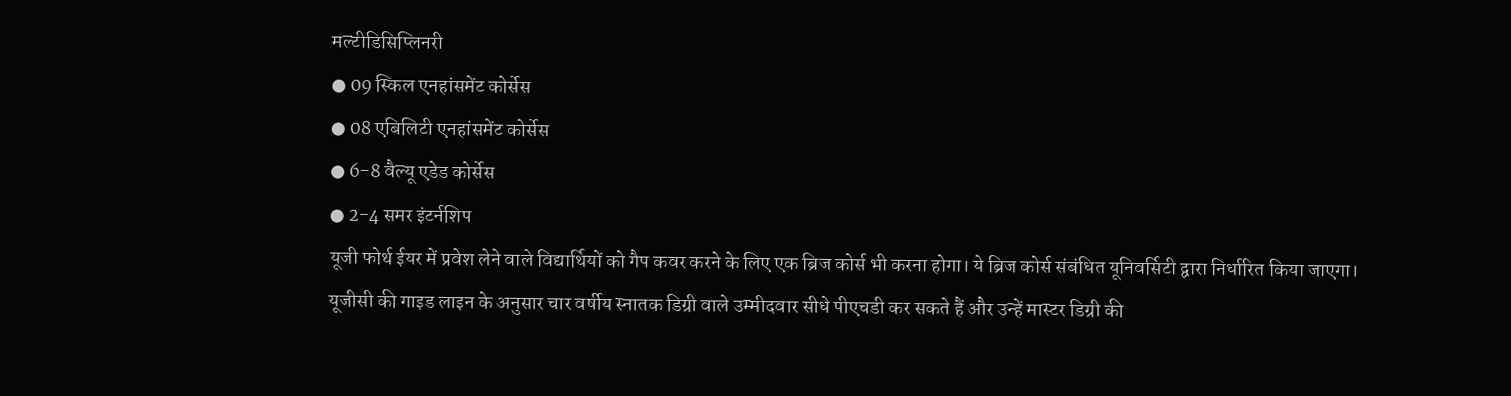मल्टीडिसिप्लिनरी
● 09 स्किल एनहांसमेंट कोर्सेस
● 08 एबिलिटी एनहांसमेंट कोर्सेस
● 6-8 वैल्यू एडेड कोर्सेस
● 2-4 समर इंटर्नशिप
यूजी फोर्थ ईयर में प्रवेश लेने वाले विद्यार्थियों को गैप कवर करने के लिए एक ब्रिज कोर्स भी करना होगा। ये ब्रिज कोर्स संबंधित यूनिवर्सिटी द्वारा निर्धारित किया जाएगा। यूजीसी की गाइड लाइन के अनुसार चार वर्षीय स्नातक डिग्री वाले उम्मीदवार सीधे पीएचडी कर सकते हैं और उन्हें मास्टर डिग्री की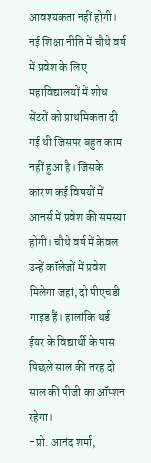आवश्यकता नहीं होगी।
नई शिक्षा नीति में चौथे वर्ष में प्रवेश के लिए महाविद्यालयों में शोध सेंटरों को प्राथमिकता दी गई थी जिसपर बहुत काम नहीं हुआ है। जिसके कारण कई विषयों में आनर्स में प्रवेश की समस्या होगी। चौथे वर्ष में केवल उन्हें कॉलेजों में प्रवेश मिलेगा जहां, दो पीएचडी गाइड हैं। हालांकि थर्ड ईयर के विद्यार्थी के पास पिछले साल की तरह दो साल की पीजी का ऑप्शन रहेगा।
-प्रो. आनंद शर्मा,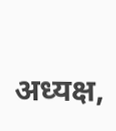अध्यक्ष,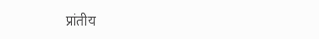प्रांतीय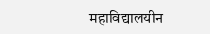महाविद्यालयीन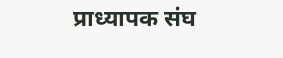प्राध्यापक संघ